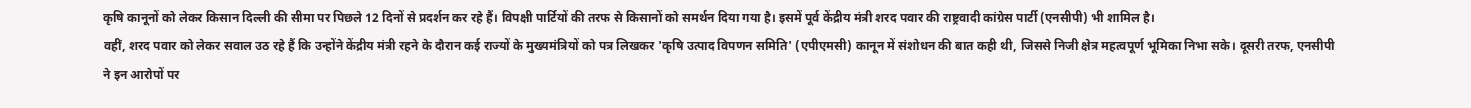कृषि कानूनों को लेकर किसान दिल्ली की सीमा पर पिछले 12 दिनों से प्रदर्शन कर रहे हैं। विपक्षी पार्टियों की तरफ से किसानों को समर्थन दिया गया है। इसमें पूर्व केंद्रीय मंत्री शरद पवार की राष्ट्रवादी कांग्रेस पार्टी (एनसीपी) भी शामिल है।
वहीं, शरद पवार को लेकर सवाल उठ रहे हैं कि उन्होंने केंद्रीय मंत्री रहने के दौरान कई राज्यों के मुख्यमंत्रियों को पत्र लिखकर 'कृषि उत्पाद विपणन समिति' (एपीएमसी) कानून में संशोधन की बात कही थी, जिससे निजी क्षेत्र महत्वपूर्ण भूमिका निभा सके। दूसरी तरफ, एनसीपी ने इन आरोपों पर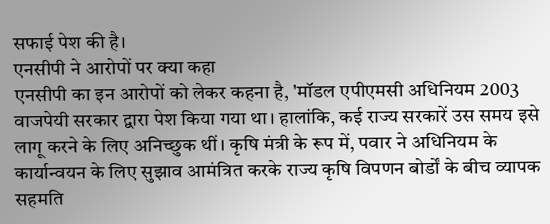सफाई पेश की है।
एनसीपी ने आरोपों पर क्या कहा
एनसीपी का इन आरोपों को लेकर कहना है, 'मॉडल एपीएमसी अधिनियम 2003 वाजपेयी सरकार द्वारा पेश किया गया था। हालांकि, कई राज्य सरकारें उस समय इसे लागू करने के लिए अनिच्छुक थीं। कृषि मंत्री के रूप में, पवार ने अधिनियम के कार्यान्वयन के लिए सुझाव आमंत्रित करके राज्य कृषि विपणन बोर्डों के बीच व्यापक सहमति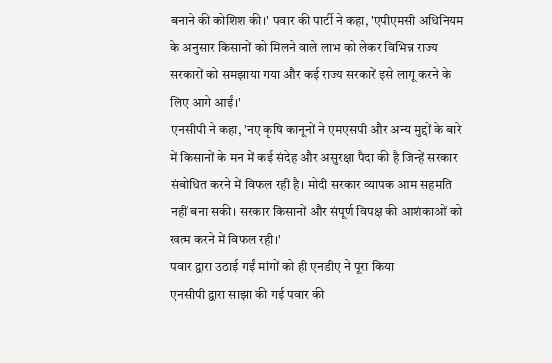बनाने की कोशिश की।' पवार की पार्टी ने कहा, 'एपीएमसी अधिनियम के अनुसार किसानों को मिलने वाले लाभ को लेकर विभिन्न राज्य सरकारों को समझाया गया और कई राज्य सरकारें इसे लागू करने के लिए आगे आईं।'
एनसीपी ने कहा, 'नए कृषि कानूनों ने एमएसपी और अन्य मुद्दों के बारे में किसानों के मन में कई संदेह और असुरक्षा पैदा की है जिन्हें सरकार संबोधित करने में विफल रही है। मोदी सरकार व्यापक आम सहमति नहीं बना सकी। सरकार किसानों और संपूर्ण विपक्ष की आशंकाओं को खत्म करने में विफल रही।'
पवार द्वारा उठाई गईं मांगों को ही एनडीए ने पूरा किया
एनसीपी द्वारा साझा की गई पवार की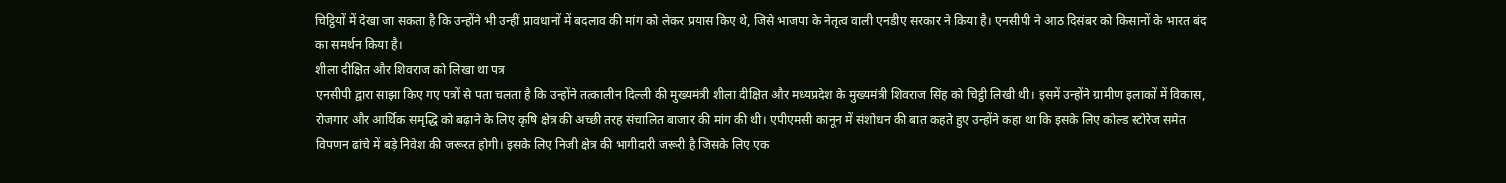चिट्ठियों में देखा जा सकता है कि उन्होंने भी उन्हीं प्रावधानों में बदलाव की मांग को लेकर प्रयास किए थे, जिसे भाजपा के नेतृत्व वाली एनडीए सरकार ने किया है। एनसीपी ने आठ दिसंबर को किसानों के भारत बंद का समर्थन किया है।
शीला दीक्षित और शिवराज को लिखा था पत्र
एनसीपी द्वारा साझा किए गए पत्रों से पता चलता है कि उन्होंने तत्कालीन दिल्ली की मुख्यमंत्री शीला दीक्षित और मध्यप्रदेश के मुख्यमंत्री शिवराज सिंह को चिट्ठी लिखी थी। इसमें उन्होंने ग्रामीण इलाकों में विकास, रोजगार और आर्थिक समृद्धि को बढ़ाने के लिए कृषि क्षेत्र की अच्छी तरह संचालित बाजार की मांग की थी। एपीएमसी कानून में संशोधन की बात कहते हुए उन्होंने कहा था कि इसके लिए कोल्ड स्टोरेज समेत विपणन ढांचे में बड़े निवेश की जरूरत होगी। इसके लिए निजी क्षेत्र की भागीदारी जरूरी है जिसके लिए एक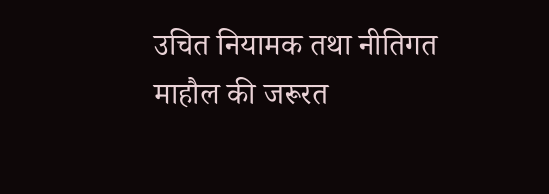उचित नियामक तथा नीतिगत माहौल की जरूरत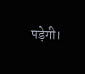पड़ेगी।